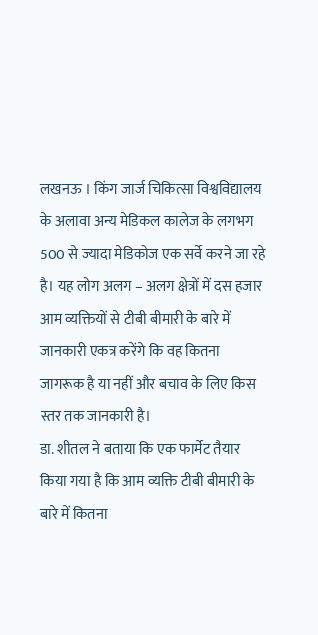लखनऊ । किंग जार्ज चिकित्सा विश्वविद्यालय के अलावा अन्य मेडिकल कालेज के लगभग 500 से ज्यादा मेडिकोज एक सर्वे करने जा रहे है। यह लोग अलग – अलग क्षेत्रों में दस हजार आम व्यक्तियों से टीबी बीमारी के बारे में जानकारी एकत्र करेंगे कि वह कितना जागरूक है या नहीं और बचाव के लिए किस स्तर तक जानकारी है।
डा. शीतल ने बताया कि एक फार्मेट तैयार किया गया है कि आम व्यक्ति टीबी बीमारी के बारे में कितना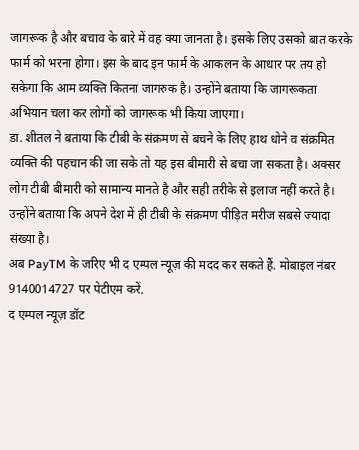जागरूक है और बचाव के बारे में वह क्या जानता है। इसके लिए उसको बात करके फार्म को भरना होगा। इस के बाद इन फार्म के आकलन के आधार पर तय हो सकेगा कि आम व्यक्ति कितना जागरुक है। उन्होंने बताया कि जागरूकता अभियान चला कर लोगों को जागरूक भी किया जाएगा।
डा. शीतल ने बताया कि टीबी के संक्रमण से बचने के लिए हाथ धोने व संक्रमित व्यक्ति की पहचान की जा सके तो यह इस बीमारी से बचा जा सकता है। अक्सर लोग टीबी बीमारी को सामान्य मानते है और सही तरीके से इलाज नहीं करते है। उन्होंने बताया कि अपने देश में ही टीबी के संक्रमण पीड़ित मरीज सबसे ज्यादा संख्या है।
अब PayTM के जरिए भी द एम्पल न्यूज़ की मदद कर सकते हैं. मोबाइल नंबर 9140014727 पर पेटीएम करें.
द एम्पल न्यूज़ डॉट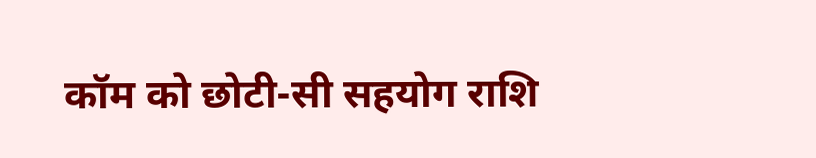कॉम को छोटी-सी सहयोग राशि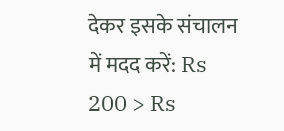देकर इसके संचालन में मदद करें: Rs 200 > Rs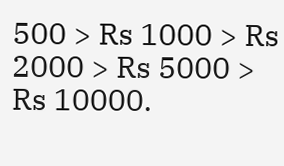500 > Rs 1000 > Rs 2000 > Rs 5000 > Rs 10000.